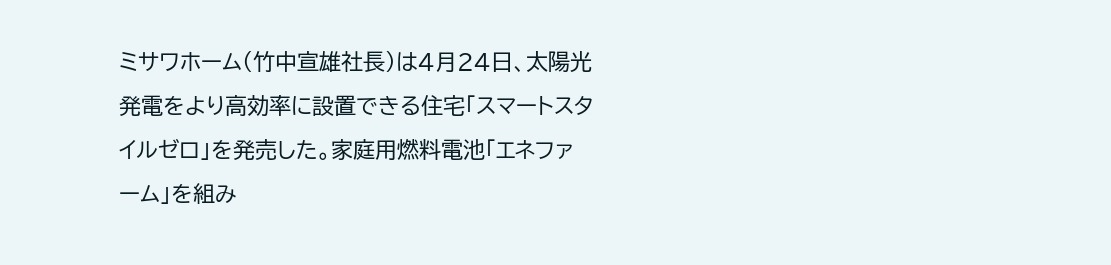ミサワホーム(竹中宣雄社長)は4月24日、太陽光発電をより高効率に設置できる住宅「スマートスタイルゼロ」を発売した。家庭用燃料電池「エネファーム」を組み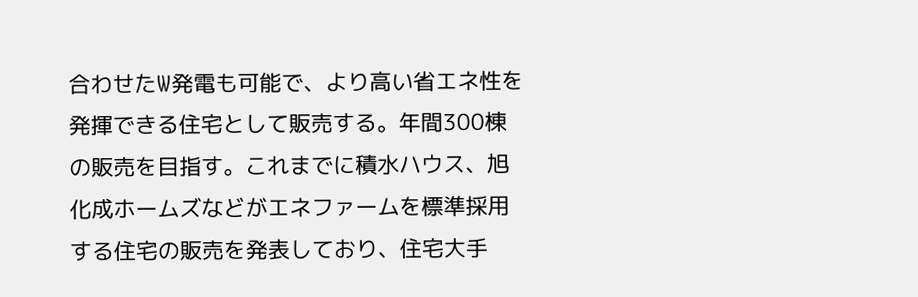合わせたW発電も可能で、より高い省エネ性を発揮できる住宅として販売する。年間300棟の販売を目指す。これまでに積水ハウス、旭化成ホームズなどがエネファームを標準採用する住宅の販売を発表しており、住宅大手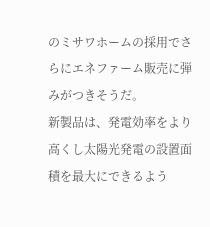のミサワホームの採用でさらにエネファーム販売に弾みがつきそうだ。
新製品は、発電効率をより高くし太陽光発電の設置面積を最大にできるよう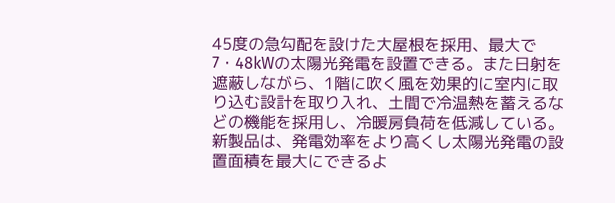45度の急勾配を設けた大屋根を採用、最大で7・48kWの太陽光発電を設置できる。また日射を遮蔽しながら、1階に吹く風を効果的に室内に取り込む設計を取り入れ、土間で冷温熱を蓄えるなどの機能を採用し、冷暖房負荷を低減している。
新製品は、発電効率をより高くし太陽光発電の設置面積を最大にできるよ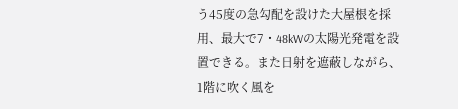う45度の急勾配を設けた大屋根を採用、最大で7・48kWの太陽光発電を設置できる。また日射を遮蔽しながら、1階に吹く風を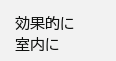効果的に室内に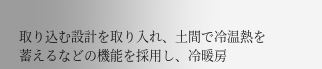取り込む設計を取り入れ、土間で冷温熱を蓄えるなどの機能を採用し、冷暖房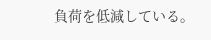負荷を低減している。